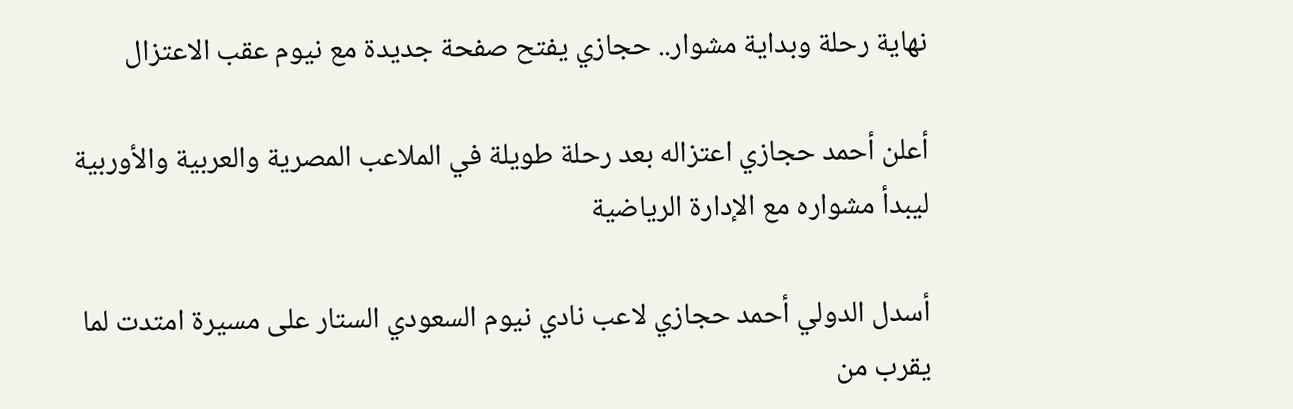نهاية رحلة وبداية مشوار.. حجازي يفتح صفحة جديدة مع نيوم عقب الاعتزال

أعلن أحمد حجازي اعتزاله بعد رحلة طويلة في الملاعب المصرية والعربية والأوربية ليبدأ مشواره مع الإدارة الرياضية

أسدل الدولي أحمد حجازي لاعب نادي نيوم السعودي الستار على مسيرة امتدت لما يقرب من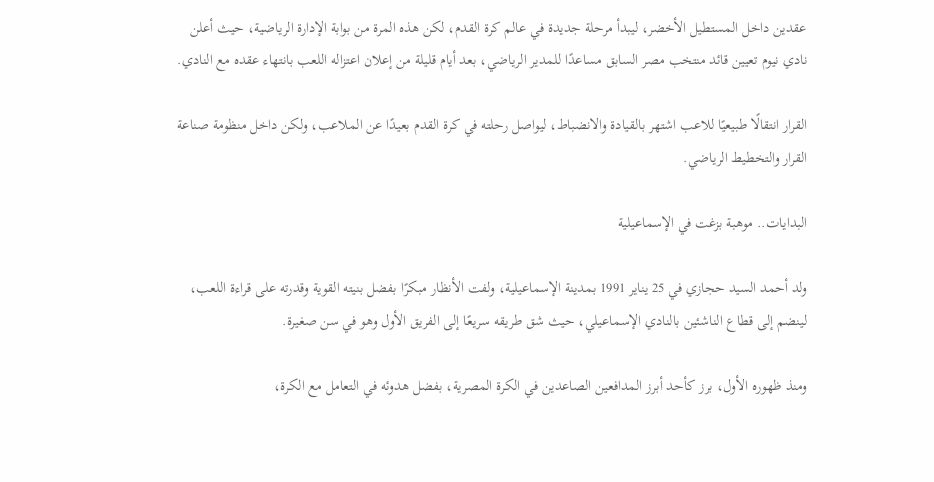عقدين داخل المستطيل الأخضر، ليبدأ مرحلة جديدة في عالم كرة القدم، لكن هذه المرة من بوابة الإدارة الرياضية، حيث أعلن نادي نيوم تعيين قائد منتخب مصر السابق مساعدًا للمدير الرياضي، بعد أيام قليلة من إعلان اعتزاله اللعب بانتهاء عقده مع النادي.

القرار انتقالًا طبيعيًا للاعب اشتهر بالقيادة والانضباط، ليواصل رحلته في كرة القدم بعيدًا عن الملاعب، ولكن داخل منظومة صناعة القرار والتخطيط الرياضي.

البدايات.. موهبة بزغت في الإسماعيلية

ولد أحمد السيد حجازي في 25 يناير 1991 بمدينة الإسماعيلية، ولفت الأنظار مبكرًا بفضل بنيته القوية وقدرته على قراءة اللعب، لينضم إلى قطاع الناشئين بالنادي الإسماعيلي، حيث شق طريقه سريعًا إلى الفريق الأول وهو في سن صغيرة.

ومنذ ظهوره الأول، برز كأحد أبرز المدافعين الصاعدين في الكرة المصرية، بفضل هدوئه في التعامل مع الكرة،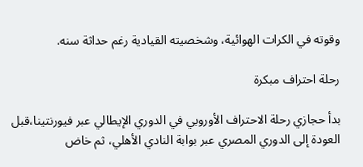وقوته في الكرات الهوائية، وشخصيته القيادية رغم حداثة سنه.

رحلة احتراف مبكرة

بدأ حجازي رحلة الاحتراف الأوروبي في الدوري الإيطالي عبر فيورنتينا،قبل العودة إلى الدوري المصري عبر بوابة النادي الأهلي، ثم خاض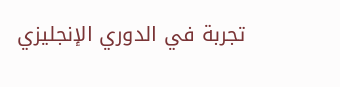تجربة في الدوري الإنجليزي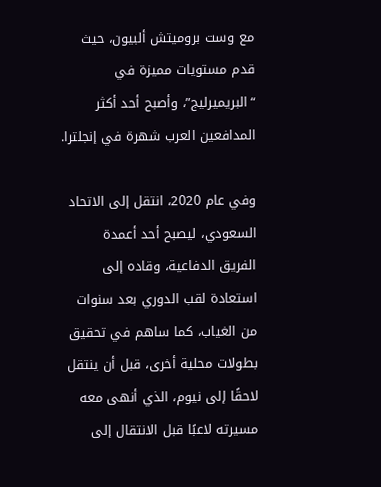مع وست بروميتش ألبيون، حيث قدم مستويات مميزة في “البريميرليج”، وأصبح أحد أكثر المدافعين العرب شهرة في إنجلترا.

وفي عام 2020، انتقل إلى الاتحاد السعودي، ليصبح أحد أعمدة الفريق الدفاعية، وقاده إلى استعادة لقب الدوري بعد سنوات من الغياب، كما ساهم في تحقيق بطولات محلية أخرى، قبل أن ينتقل لاحقًا إلى نيوم، الذي أنهى معه مسيرته لاعبًا قبل الانتقال إلى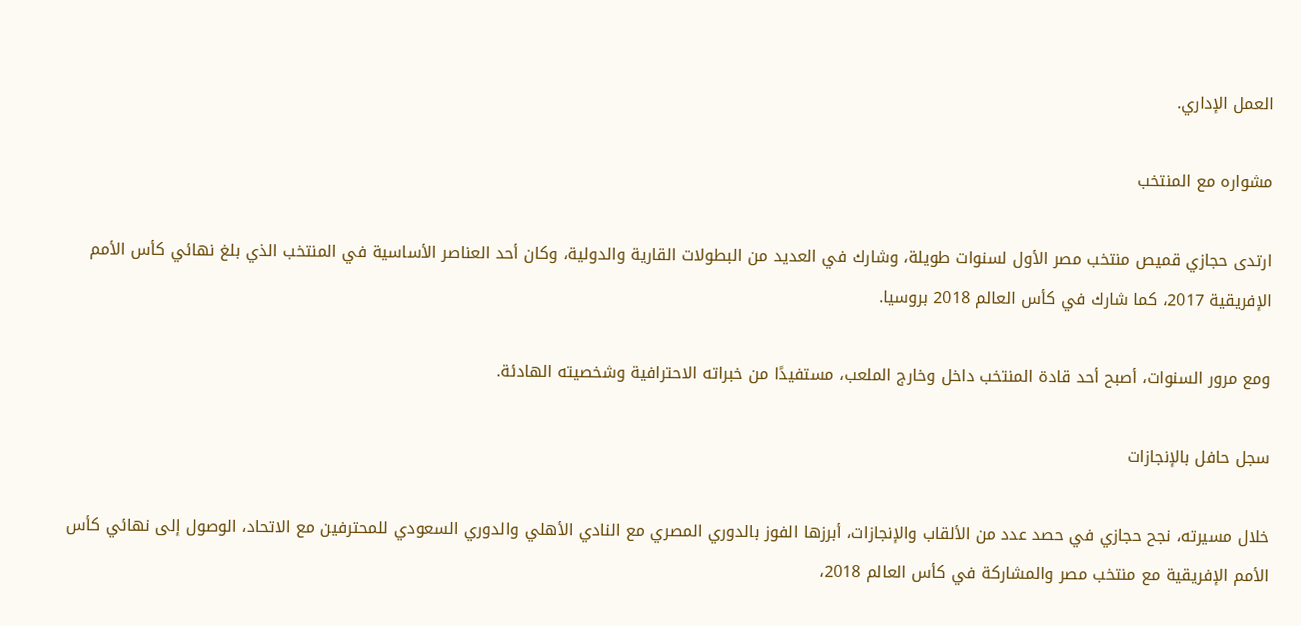العمل الإداري.

مشواره مع المنتخب

ارتدى حجازي قميص منتخب مصر الأول لسنوات طويلة، وشارك في العديد من البطولات القارية والدولية، وكان أحد العناصر الأساسية في المنتخب الذي بلغ نهائي كأس الأمم الإفريقية 2017، كما شارك في كأس العالم 2018 بروسيا.

ومع مرور السنوات، أصبح أحد قادة المنتخب داخل وخارج الملعب، مستفيدًا من خبراته الاحترافية وشخصيته الهادئة.

سجل حافل بالإنجازات

خلال مسيرته، نجح حجازي في حصد عدد من الألقاب والإنجازات، أبرزها الفوز بالدوري المصري مع النادي الأهلي والدوري السعودي للمحترفين مع الاتحاد، الوصول إلى نهائي كأس الأمم الإفريقية مع منتخب مصر والمشاركة في كأس العالم 2018،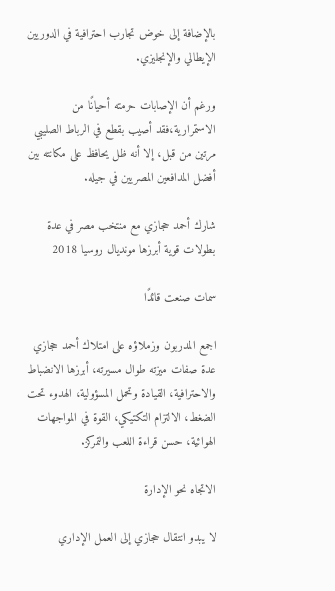بالإضافة إلى خوض تجارب احترافية في الدوريين الإيطالي والإنجليزي.

ورغم أن الإصابات حرمته أحيانًا من الاستمرارية،فقد أصيب بقطع في الرباط الصليبي مرتين من قبل، إلا أنه ظل يحافظ على مكانته بين أفضل المدافعين المصريين في جيله.

شارك أحمد حجازي مع منتخب مصر في عدة بطولات قوية أبرزها مونديال روسيا 2018

سمات صنعت قائدًا

اجمع المدربون وزملاؤه على امتلاك أحمد حجازي عدة صفات ميزته طوال مسيرته، أبرزها الانضباط والاحترافية، القيادة وتحمل المسؤولية، الهدوء تحت الضغط، الالتزام التكتيكي، القوة في المواجهات الهوائية، حسن قراءة اللعب والتمركز.

الاتجاه نحو الإدارة

لا يبدو انتقال حجازي إلى العمل الإداري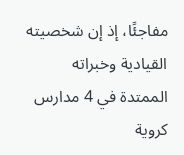مفاجئًا، إذ إن شخصيته القيادية وخبراته الممتدة في 4 مدارس كروية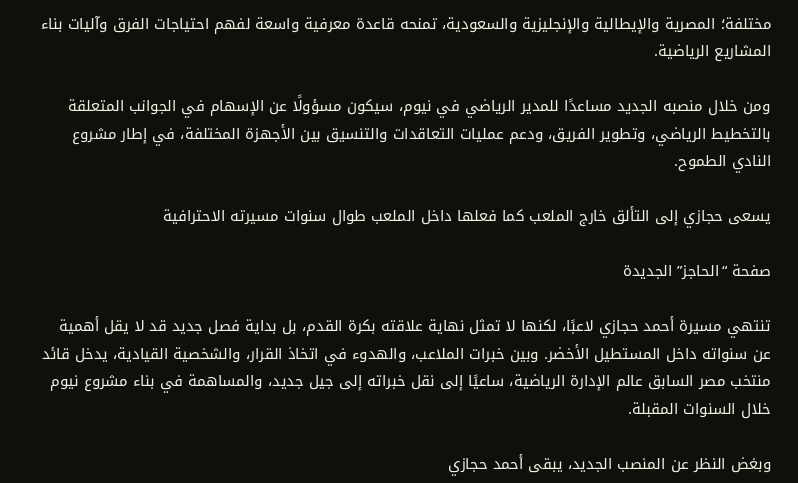مختلفة؛ المصرية والإيطالية والإنجليزية والسعودية، تمنحه قاعدة معرفية واسعة لفهم احتياجات الفرق وآليات بناء المشاريع الرياضية.

ومن خلال منصبه الجديد مساعدًا للمدير الرياضي في نيوم، سيكون مسؤولًا عن الإسهام في الجوانب المتعلقة بالتخطيط الرياضي، وتطوير الفريق، ودعم عمليات التعاقدات والتنسيق بين الأجهزة المختلفة، في إطار مشروع النادي الطموح.

يسعى حجازي إلى التألق خارج الملعب كما فعلها داخل الملعب طوال سنوات مسيرته الاحترافية

صفحة “الحاجز” الجديدة

تنتهي مسيرة أحمد حجازي لاعبًا، لكنها لا تمثل نهاية علاقته بكرة القدم، بل بداية فصل جديد قد لا يقل أهمية عن سنواته داخل المستطيل الأخضر. وبين خبرات الملاعب، والهدوء في اتخاذ القرار، والشخصية القيادية، يدخل قائد منتخب مصر السابق عالم الإدارة الرياضية، ساعيًا إلى نقل خبراته إلى جيل جديد، والمساهمة في بناء مشروع نيوم خلال السنوات المقبلة.

وبغض النظر عن المنصب الجديد، يبقى أحمد حجازي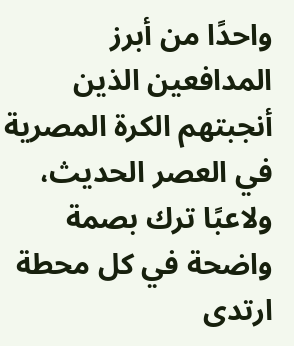واحدًا من أبرز المدافعين الذين أنجبتهم الكرة المصرية في العصر الحديث، ولاعبًا ترك بصمة واضحة في كل محطة ارتدى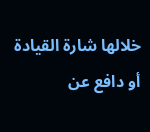خلالها شارة القيادة أو دافع عن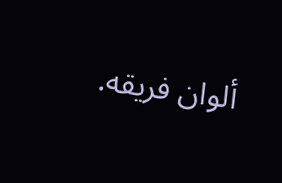ألوان فريقه.